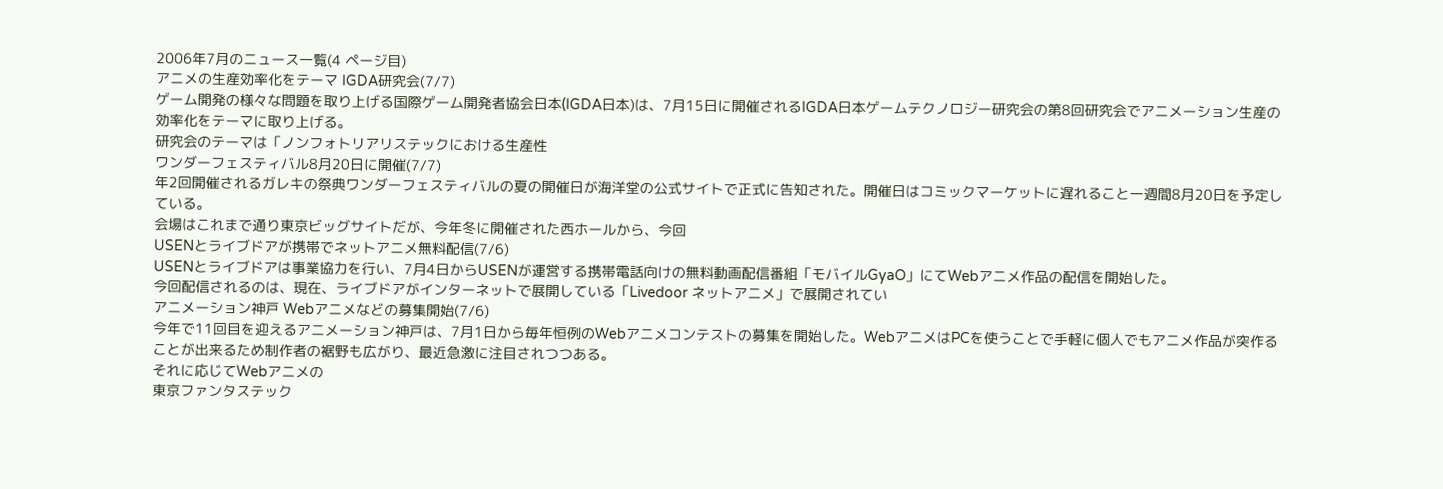2006年7月のニュース一覧(4 ページ目)
アニメの生産効率化をテーマ IGDA研究会(7/7)
ゲーム開発の様々な問題を取り上げる国際ゲーム開発者協会日本(IGDA日本)は、7月15日に開催されるIGDA日本ゲームテクノロジー研究会の第8回研究会でアニメーション生産の効率化をテーマに取り上げる。
研究会のテーマは「ノンフォトリアリステックにおける生産性
ワンダーフェスティバル8月20日に開催(7/7)
年2回開催されるガレキの祭典ワンダーフェスティバルの夏の開催日が海洋堂の公式サイトで正式に告知された。開催日はコミックマーケットに遅れること一週間8月20日を予定している。
会場はこれまで通り東京ビッグサイトだが、今年冬に開催された西ホールから、今回
USENとライブドアが携帯でネットアニメ無料配信(7/6)
USENとライブドアは事業協力を行い、7月4日からUSENが運営する携帯電話向けの無料動画配信番組「モバイルGyaO」にてWebアニメ作品の配信を開始した。
今回配信されるのは、現在、ライブドアがインターネットで展開している「Livedoor ネットアニメ」で展開されてい
アニメーション神戸 Webアニメなどの募集開始(7/6)
今年で11回目を迎えるアニメーション神戸は、7月1日から毎年恒例のWebアニメコンテストの募集を開始した。WebアニメはPCを使うことで手軽に個人でもアニメ作品が突作ることが出来るため制作者の裾野も広がり、最近急激に注目されつつある。
それに応じてWebアニメの
東京ファンタステック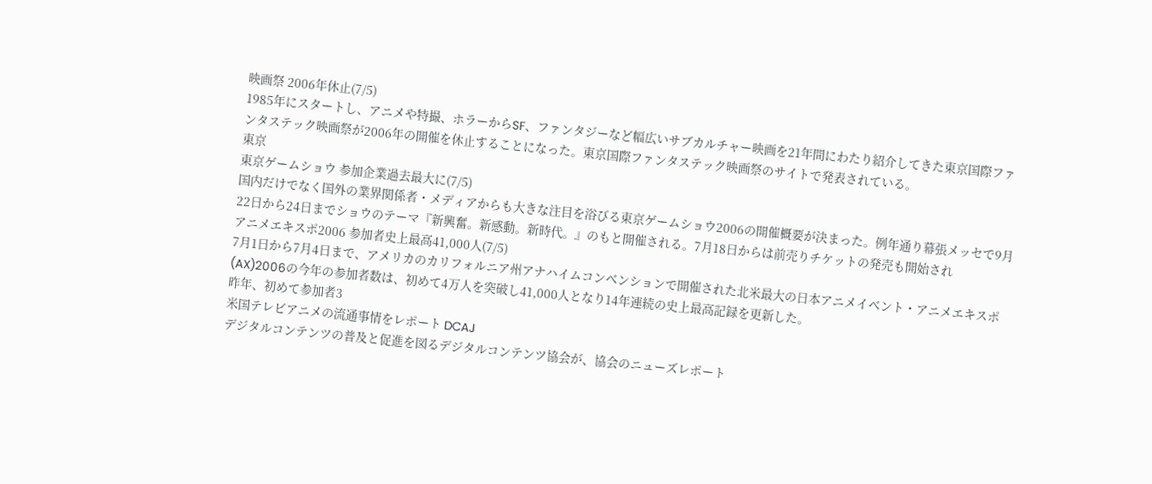映画祭 2006年休止(7/5)
1985年にスタートし、アニメや特撮、ホラーからSF、ファンタジーなど幅広いサブカルチャー映画を21年間にわたり紹介してきた東京国際ファンタステック映画祭が2006年の開催を休止することになった。東京国際ファンタステック映画祭のサイトで発表されている。
東京
東京ゲームショウ 参加企業過去最大に(7/5)
国内だけでなく国外の業界関係者・メディアからも大きな注目を浴びる東京ゲームショウ2006の開催概要が決まった。例年通り幕張メッセで9月22日から24日までショウのテーマ『新興奮。新感動。新時代。』のもと開催される。7月18日からは前売りチケットの発売も開始され
アニメエキスポ2006 参加者史上最高41,000人(7/5)
7月1日から7月4日まで、アメリカのカリフォルニア州アナハイムコンベンションで開催された北米最大の日本アニメイベント・アニメエキスポ(AX)2006の今年の参加者数は、初めて4万人を突破し41,000人となり14年連続の史上最高記録を更新した。
昨年、初めて参加者3
米国テレビアニメの流通事情をレポート DCAJ
デジタルコンテンツの普及と促進を図るデジタルコンテンツ協会が、協会のニューズレポート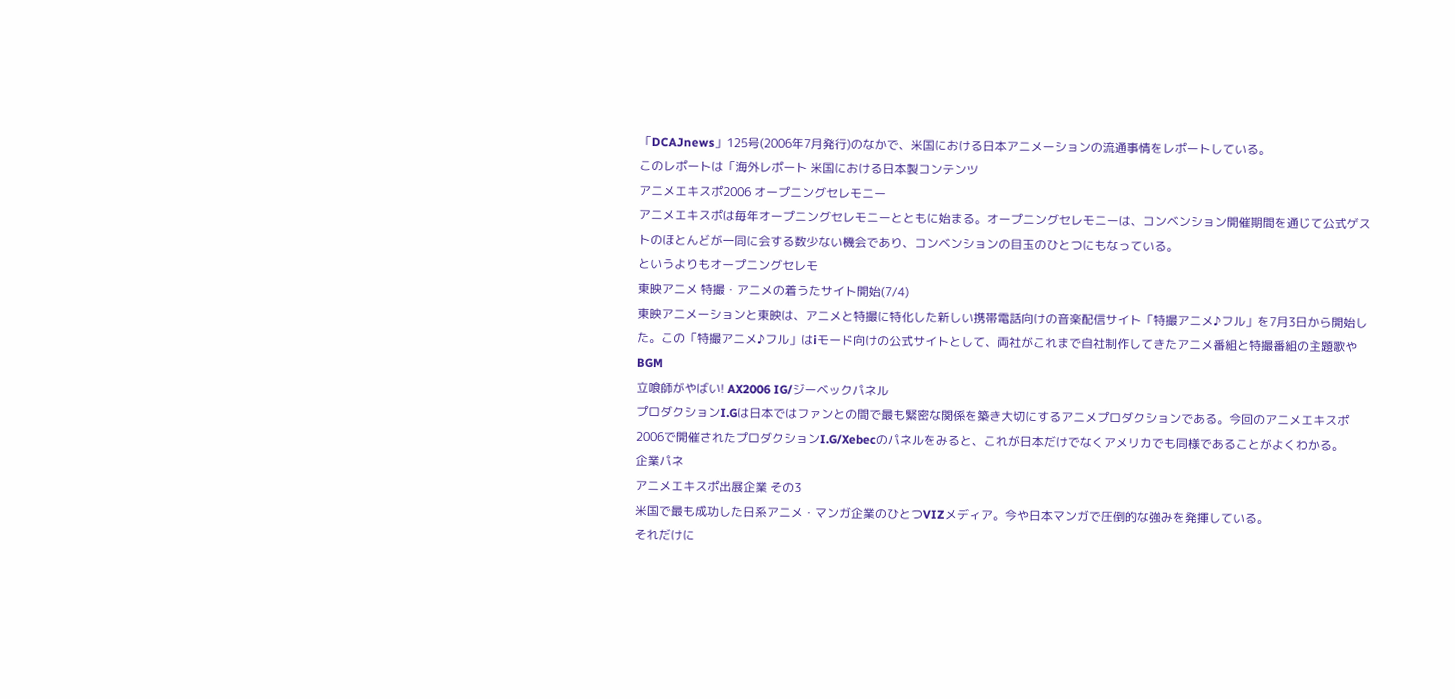「DCAJnews」125号(2006年7月発行)のなかで、米国における日本アニメーションの流通事情をレポートしている。
このレポートは「海外レポート 米国における日本製コンテンツ
アニメエキスポ2006 オープニングセレモニー
アニメエキスポは毎年オープニングセレモニーとともに始まる。オープニングセレモニーは、コンベンション開催期間を通じて公式ゲストのほとんどが一同に会する数少ない機会であり、コンベンションの目玉のひとつにもなっている。
というよりもオープニングセレモ
東映アニメ 特撮・アニメの着うたサイト開始(7/4)
東映アニメーションと東映は、アニメと特撮に特化した新しい携帯電話向けの音楽配信サイト「特撮アニメ♪フル」を7月3日から開始した。この「特撮アニメ♪フル」はiモード向けの公式サイトとして、両社がこれまで自社制作してきたアニメ番組と特撮番組の主題歌やBGM
立喰師がやばい! AX2006 IG/ジーベックパネル
プロダクションI.Gは日本ではファンとの間で最も緊密な関係を築き大切にするアニメプロダクションである。今回のアニメエキスポ2006で開催されたプロダクションI.G/Xebecのパネルをみると、これが日本だけでなくアメリカでも同様であることがよくわかる。
企業パネ
アニメエキスポ出展企業 その3
米国で最も成功した日系アニメ・マンガ企業のひとつVIZメディア。今や日本マンガで圧倒的な強みを発揮している。
それだけに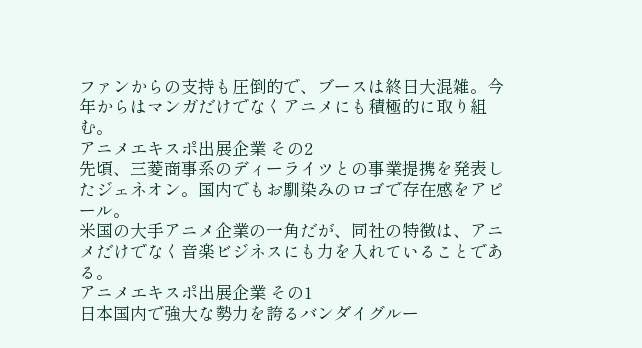ファンからの支持も圧倒的で、ブースは終日大混雑。今年からはマンガだけでなくアニメにも積極的に取り組む。
アニメエキスポ出展企業 その2
先頃、三菱商事系のディーライツとの事業提携を発表したジェネオン。国内でもお馴染みのロゴで存在感をアピール。
米国の大手アニメ企業の一角だが、同社の特徴は、アニメだけでなく音楽ビジネスにも力を入れていることである。
アニメエキスポ出展企業 その1
日本国内で強大な勢力を誇るバンダイグルー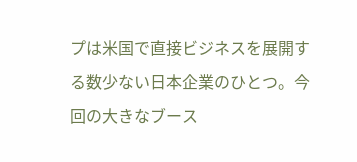プは米国で直接ビジネスを展開する数少ない日本企業のひとつ。今回の大きなブース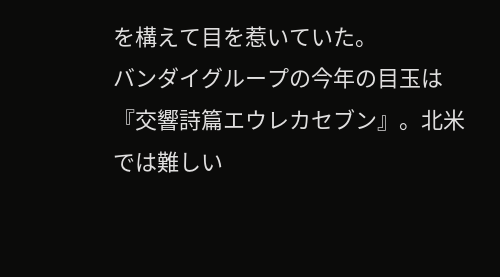を構えて目を惹いていた。
バンダイグループの今年の目玉は『交響詩篇エウレカセブン』。北米では難しい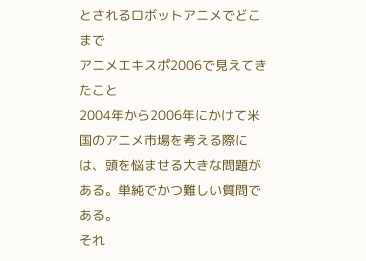とされるロボットアニメでどこまで
アニメエキスポ2006で見えてきたこと
2004年から2006年にかけて米国のアニメ市場を考える際には、頭を悩ませる大きな問題がある。単純でかつ難しい質問である。
それ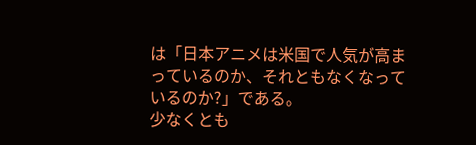は「日本アニメは米国で人気が高まっているのか、それともなくなっているのか?」である。
少なくとも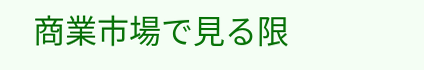商業市場で見る限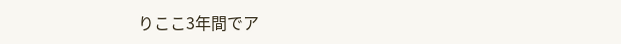りここ3年間でア